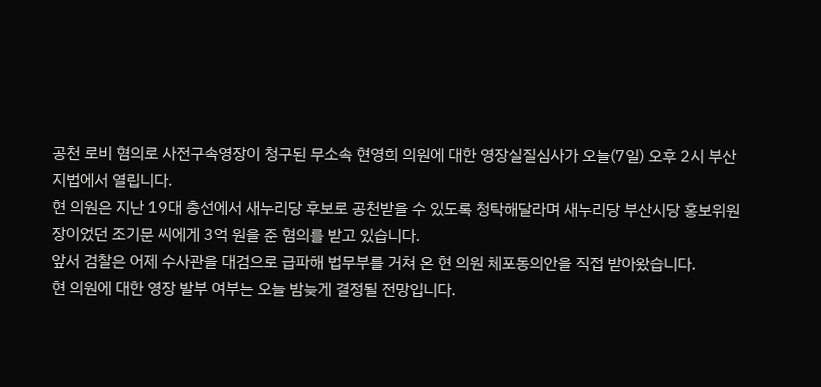공천 로비 혐의로 사전구속영장이 청구된 무소속 현영희 의원에 대한 영장실질심사가 오늘(7일) 오후 2시 부산지법에서 열립니다.
현 의원은 지난 19대 총선에서 새누리당 후보로 공천받을 수 있도록 청탁해달라며 새누리당 부산시당 홍보위원장이었던 조기문 씨에게 3억 원을 준 혐의를 받고 있습니다.
앞서 검찰은 어제 수사관을 대검으로 급파해 법무부를 거쳐 온 현 의원 체포동의안을 직접 받아왔습니다.
현 의원에 대한 영장 발부 여부는 오늘 밤늦게 결정될 전망입니다.